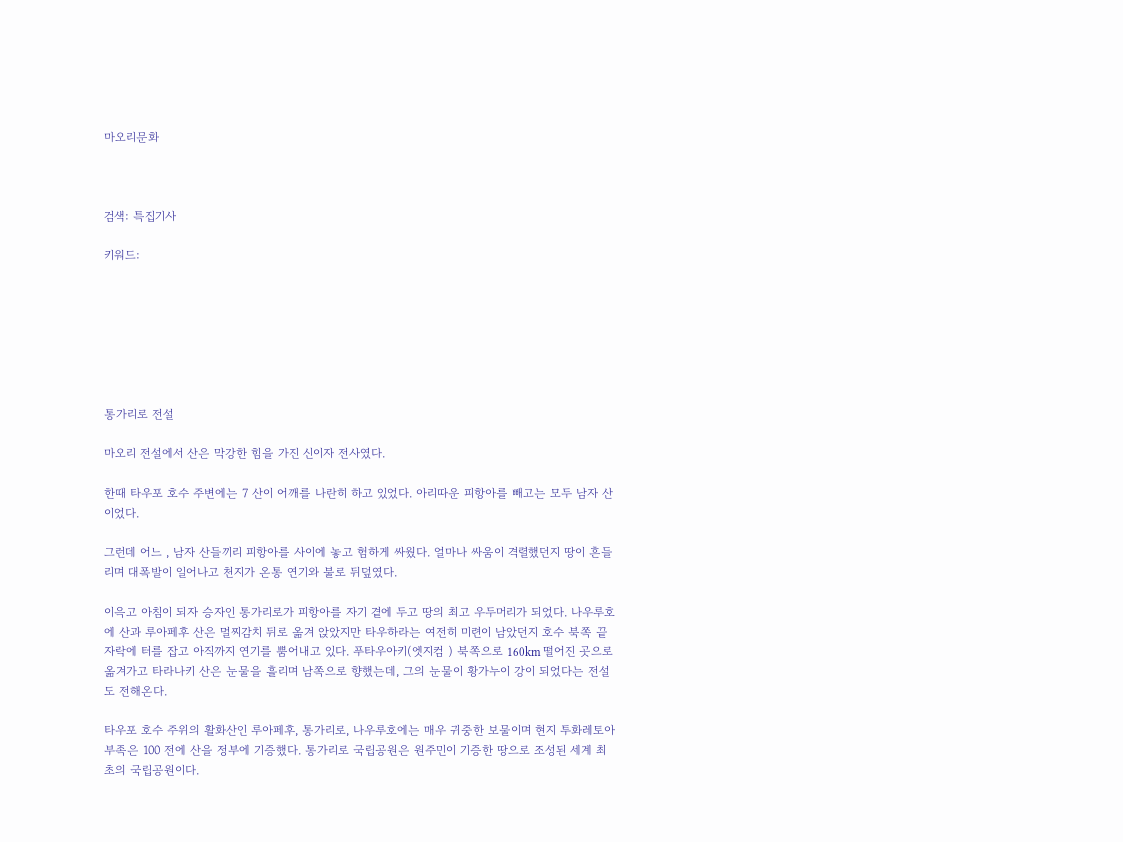마오리문화



검색: 특집기사

키워드:







통가리로 전설

마오리 전설에서 산은 막강한 힘을 가진 신이자 전사였다.

한때 타우포 호수 주변에는 7 산이 어깨를 나란히 하고 있었다. 아리따운 피항아를 빼고는 모두 남자 산이었다.

그런데 어느 , 남자 산들끼리 피항아를 사이에 놓고 험하게 싸웠다. 얼마나 싸움이 격렬했던지 땅이 흔들리며 대폭발이 일어나고 천지가 온통 연기와 불로 뒤덮였다.

이윽고 아침이 되자 승자인 통가리로가 피항아를 자기 곁에 두고 땅의 최고 우두머리가 되었다. 나우루호에 산과 루아페후 산은 멀찌감치 뒤로 옮겨 앉았지만 타우하라는 여전히 미련이 남았던지 호수 북쪽 끝자락에 터를 잡고 아직까지 연기를 뿜어내고 있다. 푸타우아키(엣지컴 ) 북쪽으로 160km 떨어진 곳으로 옮겨가고 타라나키 산은 눈물을 흘리며 남쪽으로 향했는데, 그의 눈물이 황가누이 강이 되었다는 전설도 전해온다.

타우포 호수 주위의 활화산인 루아페후, 통가리로, 나우루호에는 매우 귀중한 보물이며 현지 투화레토아 부족은 100 전에 산을 정부에 기증했다. 통가리로 국립공원은 원주민이 기증한 땅으로 조성된 세계 최초의 국립공원이다.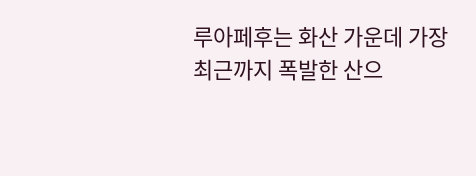루아페후는 화산 가운데 가장 최근까지 폭발한 산으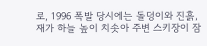로, 1996 폭발 당시에는 돌덩이와 진흙, 재가 하늘 높이 치솟아 주변 스키장이 잠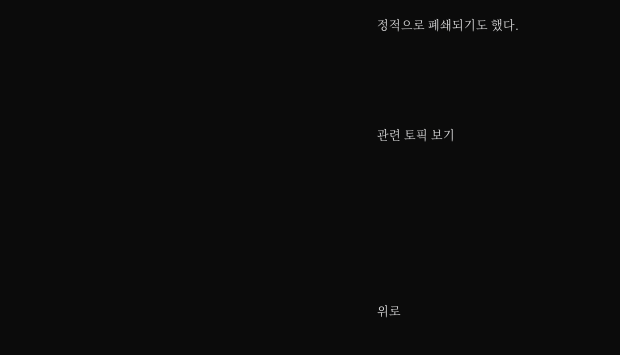정적으로 폐쇄되기도 했다.




관련 토픽 보기







위로